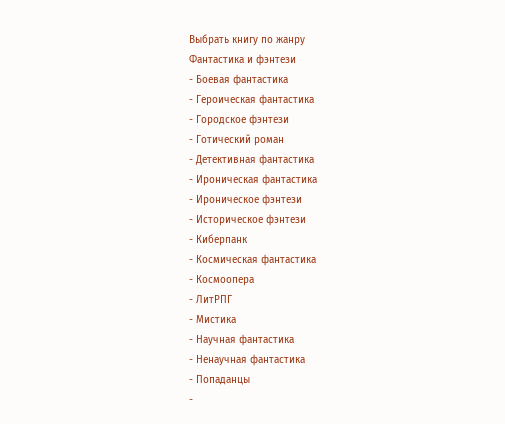Выбрать книгу по жанру
Фантастика и фэнтези
- Боевая фантастика
- Героическая фантастика
- Городское фэнтези
- Готический роман
- Детективная фантастика
- Ироническая фантастика
- Ироническое фэнтези
- Историческое фэнтези
- Киберпанк
- Космическая фантастика
- Космоопера
- ЛитРПГ
- Мистика
- Научная фантастика
- Ненаучная фантастика
- Попаданцы
-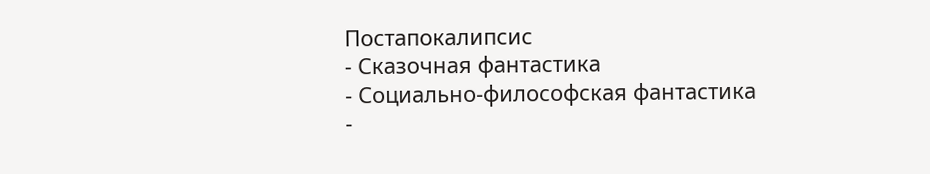Постапокалипсис
- Сказочная фантастика
- Социально-философская фантастика
-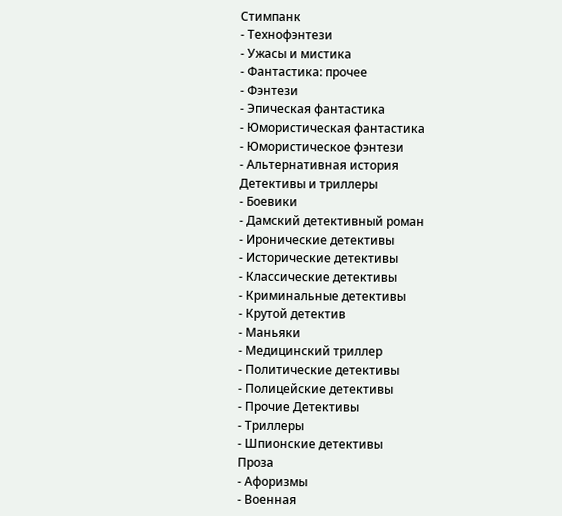Стимпанк
- Технофэнтези
- Ужасы и мистика
- Фантастика: прочее
- Фэнтези
- Эпическая фантастика
- Юмористическая фантастика
- Юмористическое фэнтези
- Альтернативная история
Детективы и триллеры
- Боевики
- Дамский детективный роман
- Иронические детективы
- Исторические детективы
- Классические детективы
- Криминальные детективы
- Крутой детектив
- Маньяки
- Медицинский триллер
- Политические детективы
- Полицейские детективы
- Прочие Детективы
- Триллеры
- Шпионские детективы
Проза
- Афоризмы
- Военная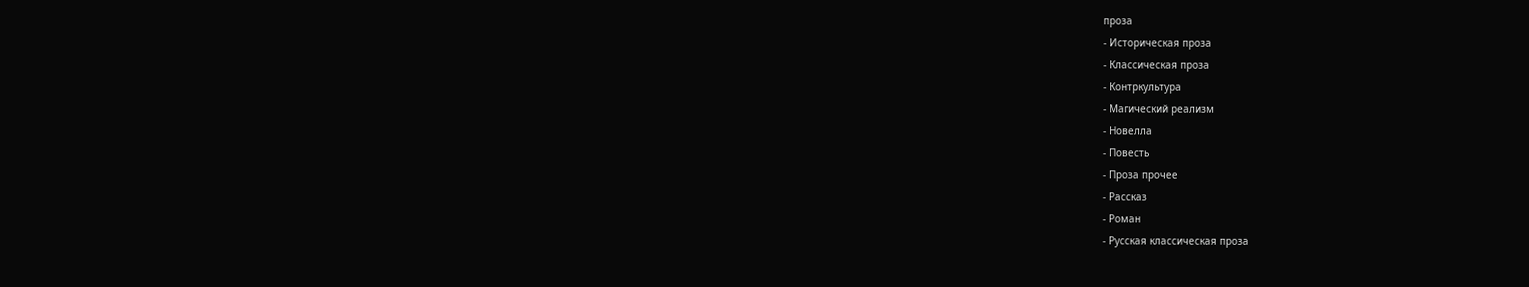проза
- Историческая проза
- Классическая проза
- Контркультура
- Магический реализм
- Новелла
- Повесть
- Проза прочее
- Рассказ
- Роман
- Русская классическая проза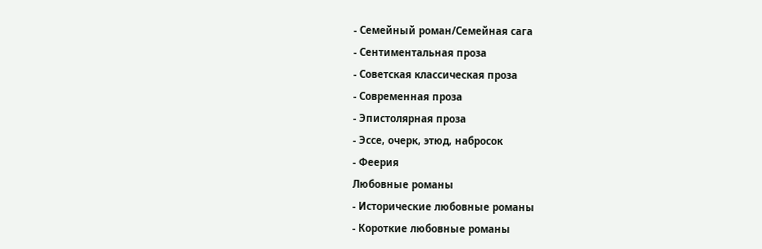- Семейный роман/Семейная сага
- Сентиментальная проза
- Советская классическая проза
- Современная проза
- Эпистолярная проза
- Эссе, очерк, этюд, набросок
- Феерия
Любовные романы
- Исторические любовные романы
- Короткие любовные романы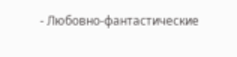- Любовно-фантастические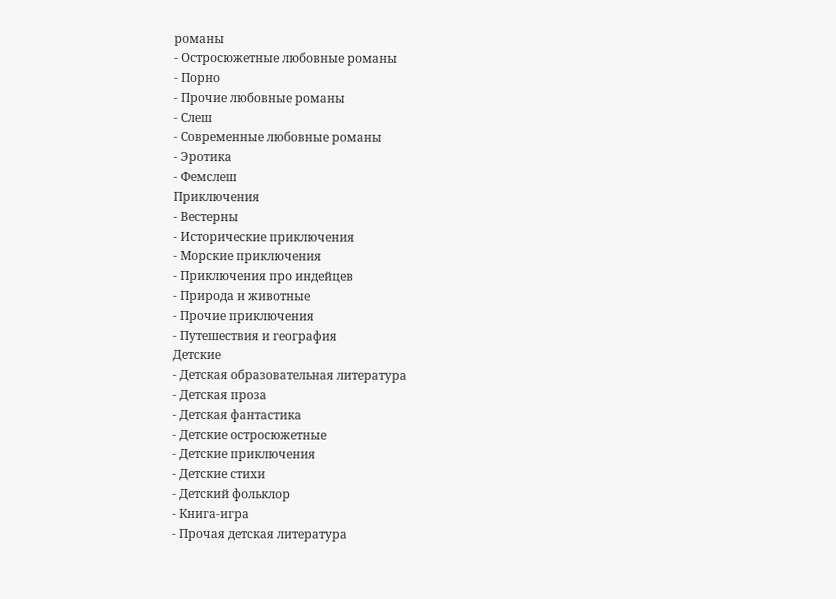романы
- Остросюжетные любовные романы
- Порно
- Прочие любовные романы
- Слеш
- Современные любовные романы
- Эротика
- Фемслеш
Приключения
- Вестерны
- Исторические приключения
- Морские приключения
- Приключения про индейцев
- Природа и животные
- Прочие приключения
- Путешествия и география
Детские
- Детская образовательная литература
- Детская проза
- Детская фантастика
- Детские остросюжетные
- Детские приключения
- Детские стихи
- Детский фольклор
- Книга-игра
- Прочая детская литература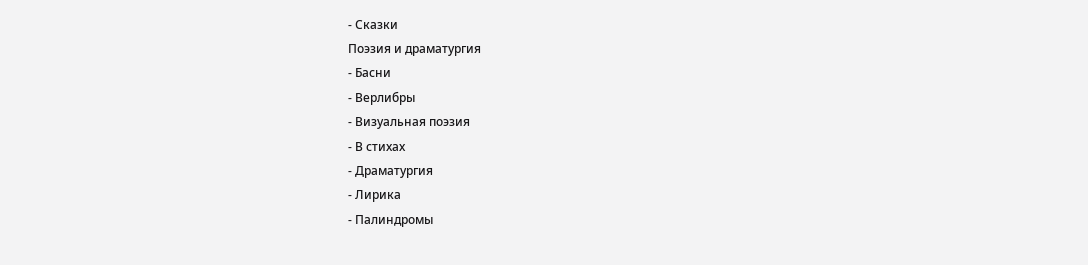- Сказки
Поэзия и драматургия
- Басни
- Верлибры
- Визуальная поэзия
- В стихах
- Драматургия
- Лирика
- Палиндромы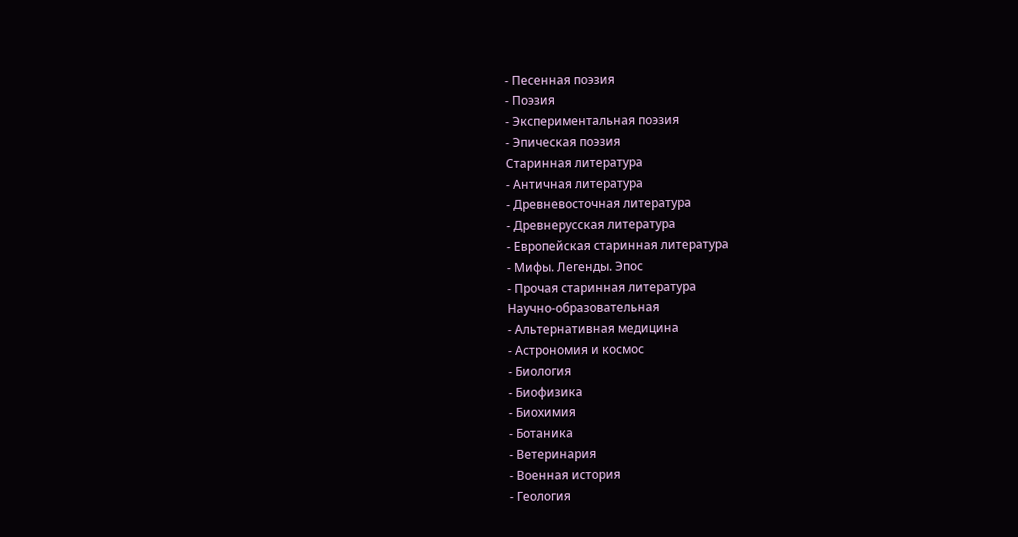- Песенная поэзия
- Поэзия
- Экспериментальная поэзия
- Эпическая поэзия
Старинная литература
- Античная литература
- Древневосточная литература
- Древнерусская литература
- Европейская старинная литература
- Мифы. Легенды. Эпос
- Прочая старинная литература
Научно-образовательная
- Альтернативная медицина
- Астрономия и космос
- Биология
- Биофизика
- Биохимия
- Ботаника
- Ветеринария
- Военная история
- Геология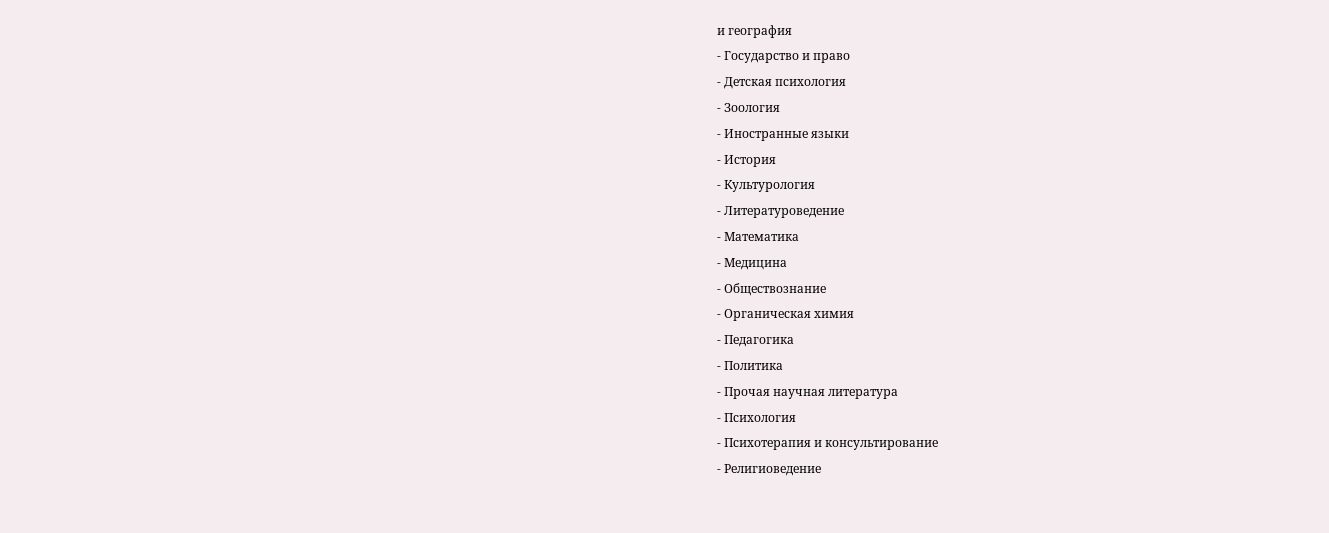и география
- Государство и право
- Детская психология
- Зоология
- Иностранные языки
- История
- Культурология
- Литературоведение
- Математика
- Медицина
- Обществознание
- Органическая химия
- Педагогика
- Политика
- Прочая научная литература
- Психология
- Психотерапия и консультирование
- Религиоведение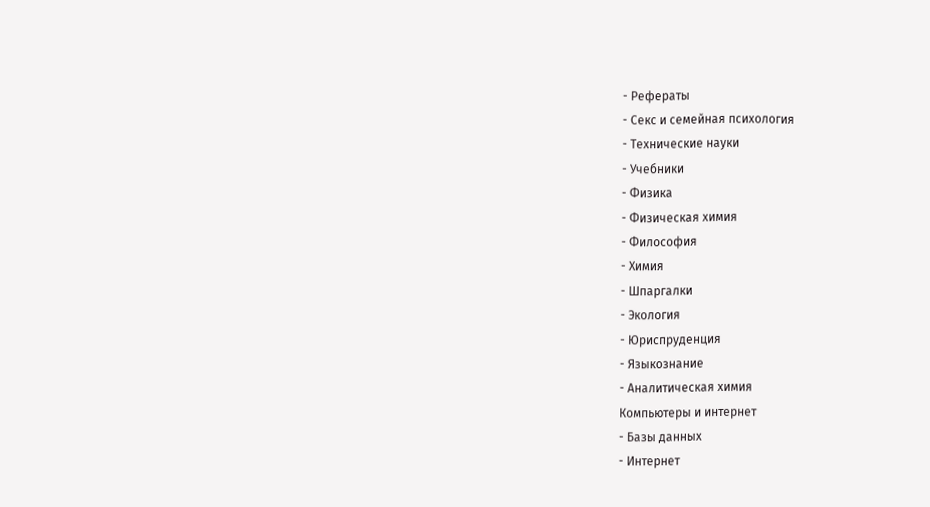- Рефераты
- Секс и семейная психология
- Технические науки
- Учебники
- Физика
- Физическая химия
- Философия
- Химия
- Шпаргалки
- Экология
- Юриспруденция
- Языкознание
- Аналитическая химия
Компьютеры и интернет
- Базы данных
- Интернет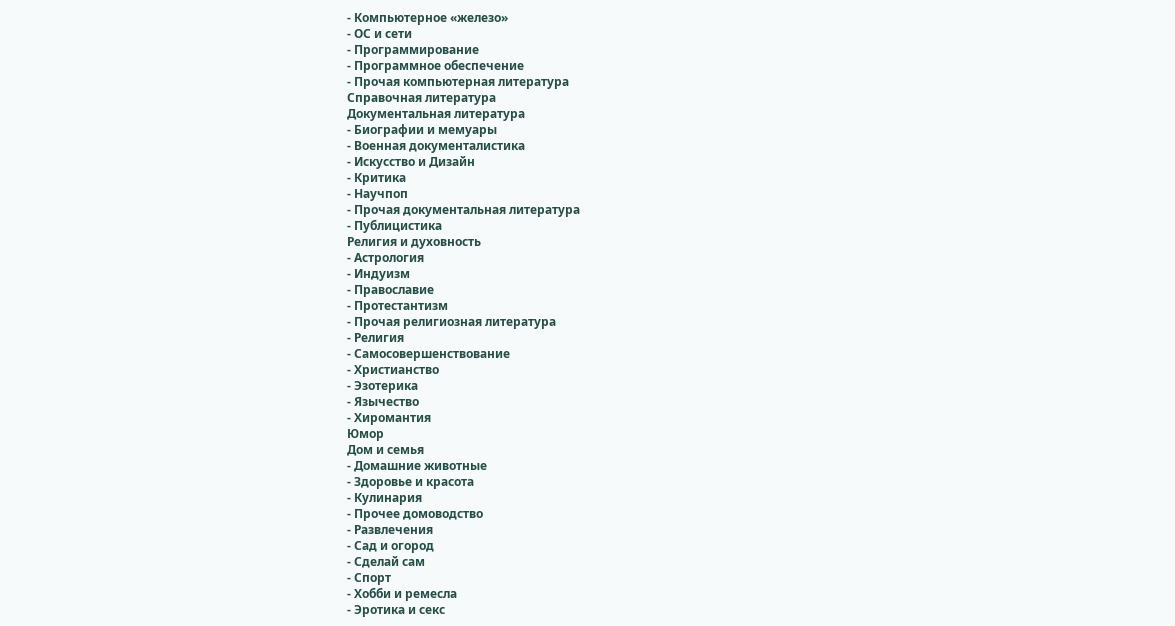- Компьютерное «железо»
- ОС и сети
- Программирование
- Программное обеспечение
- Прочая компьютерная литература
Справочная литература
Документальная литература
- Биографии и мемуары
- Военная документалистика
- Искусство и Дизайн
- Критика
- Научпоп
- Прочая документальная литература
- Публицистика
Религия и духовность
- Астрология
- Индуизм
- Православие
- Протестантизм
- Прочая религиозная литература
- Религия
- Самосовершенствование
- Христианство
- Эзотерика
- Язычество
- Хиромантия
Юмор
Дом и семья
- Домашние животные
- Здоровье и красота
- Кулинария
- Прочее домоводство
- Развлечения
- Сад и огород
- Сделай сам
- Спорт
- Хобби и ремесла
- Эротика и секс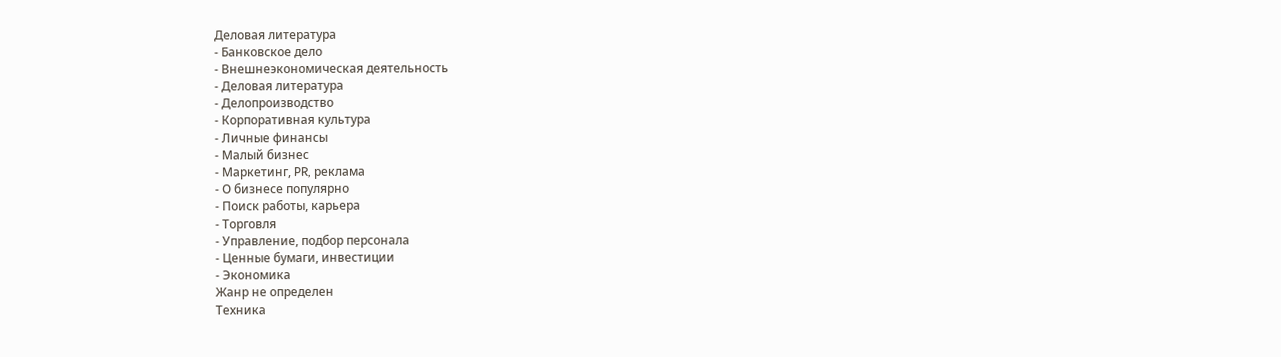Деловая литература
- Банковское дело
- Внешнеэкономическая деятельность
- Деловая литература
- Делопроизводство
- Корпоративная культура
- Личные финансы
- Малый бизнес
- Маркетинг, PR, реклама
- О бизнесе популярно
- Поиск работы, карьера
- Торговля
- Управление, подбор персонала
- Ценные бумаги, инвестиции
- Экономика
Жанр не определен
Техника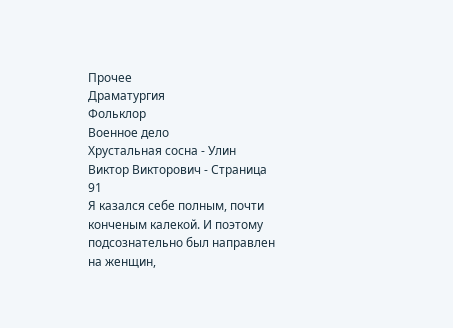Прочее
Драматургия
Фольклор
Военное дело
Хрустальная сосна - Улин Виктор Викторович - Страница 91
Я казался себе полным, почти конченым калекой. И поэтому подсознательно был направлен на женщин,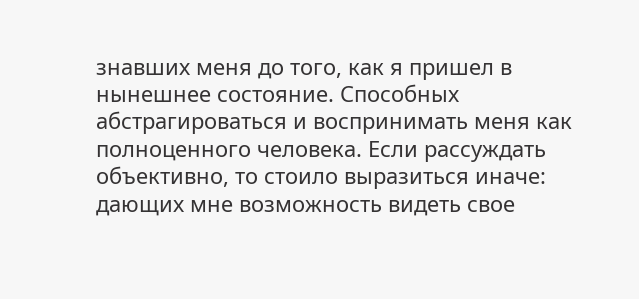знавших меня до того, как я пришел в нынешнее состояние. Способных абстрагироваться и воспринимать меня как полноценного человека. Если рассуждать объективно, то стоило выразиться иначе: дающих мне возможность видеть свое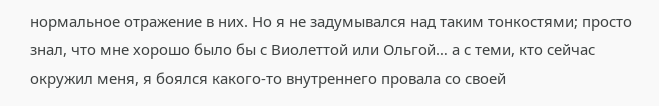нормальное отражение в них. Но я не задумывался над таким тонкостями; просто знал, что мне хорошо было бы с Виолеттой или Ольгой… а с теми, кто сейчас окружил меня, я боялся какого-то внутреннего провала со своей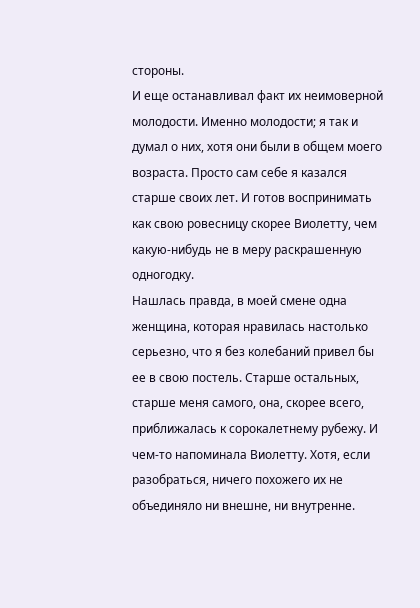стороны.
И еще останавливал факт их неимоверной молодости. Именно молодости; я так и думал о них, хотя они были в общем моего возраста. Просто сам себе я казался старше своих лет. И готов воспринимать как свою ровесницу скорее Виолетту, чем какую-нибудь не в меру раскрашенную одногодку.
Нашлась правда, в моей смене одна женщина, которая нравилась настолько серьезно, что я без колебаний привел бы ее в свою постель. Старше остальных, старше меня самого, она, скорее всего, приближалась к сорокалетнему рубежу. И чем-то напоминала Виолетту. Хотя, если разобраться, ничего похожего их не объединяло ни внешне, ни внутренне.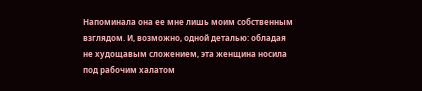Напоминала она ее мне лишь моим собственным взглядом. И, возможно, одной деталью: обладая не худощавым сложением, эта женщина носила под рабочим халатом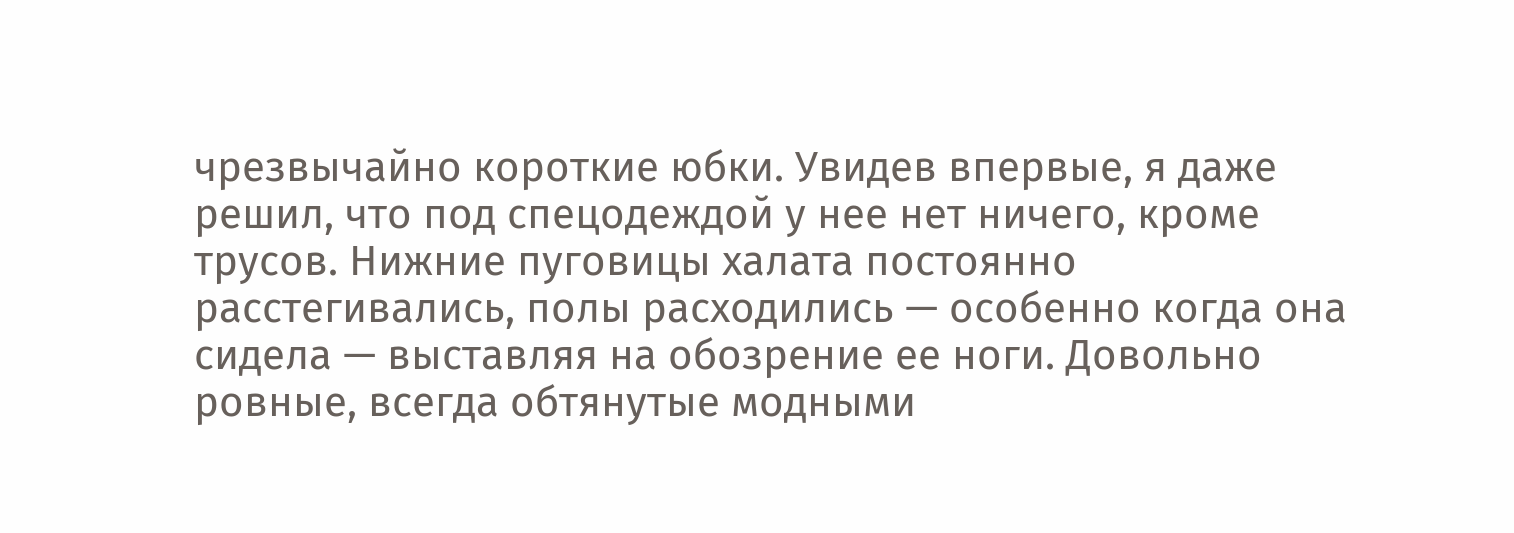чрезвычайно короткие юбки. Увидев впервые, я даже решил, что под спецодеждой у нее нет ничего, кроме трусов. Нижние пуговицы халата постоянно расстегивались, полы расходились — особенно когда она сидела — выставляя на обозрение ее ноги. Довольно ровные, всегда обтянутые модными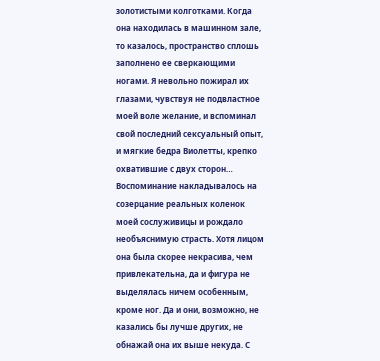золотистыми колготками. Когда она находилась в машинном зале, то казалось, пространство сплошь заполнено ее сверкающими ногами. Я невольно пожирал их глазами, чувствуя не подвластное моей воле желание, и вспоминал свой последний сексуальный опыт, и мягкие бедра Виолетты, крепко охватившие с двух сторон… Воспоминание накладывалось на созерцание реальных коленок моей сослуживицы и рождало необъяснимую страсть. Хотя лицом она была скорее некрасива, чем привлекательна, да и фигура не выделялась ничем особенным, кроме ног. Да и они, возможно, не казались бы лучше других, не обнажай она их выше некуда. С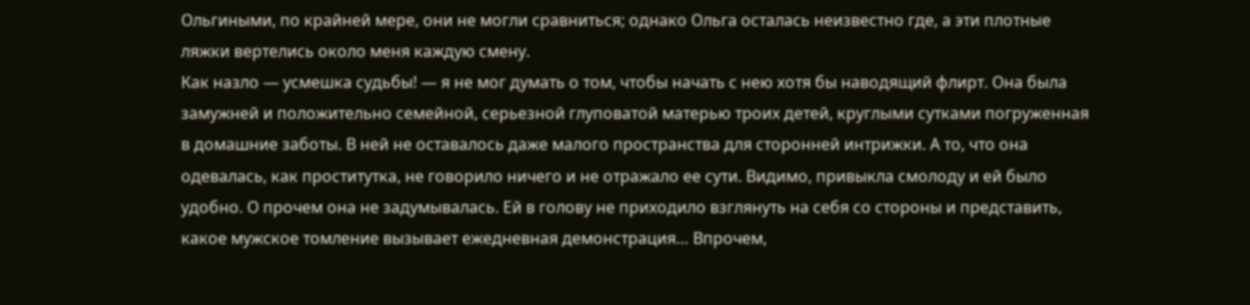Ольгиными, по крайней мере, они не могли сравниться; однако Ольга осталась неизвестно где, а эти плотные ляжки вертелись около меня каждую смену.
Как назло — усмешка судьбы! — я не мог думать о том, чтобы начать с нею хотя бы наводящий флирт. Она была замужней и положительно семейной, серьезной глуповатой матерью троих детей, круглыми сутками погруженная в домашние заботы. В ней не оставалось даже малого пространства для сторонней интрижки. А то, что она одевалась, как проститутка, не говорило ничего и не отражало ее сути. Видимо, привыкла смолоду и ей было удобно. О прочем она не задумывалась. Ей в голову не приходило взглянуть на себя со стороны и представить, какое мужское томление вызывает ежедневная демонстрация… Впрочем,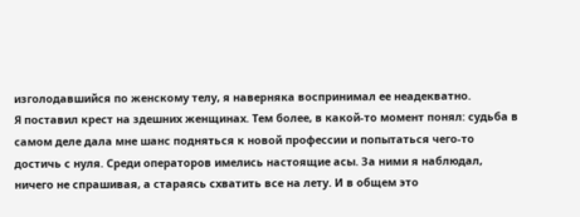изголодавшийся по женскому телу, я наверняка воспринимал ее неадекватно.
Я поставил крест на здешних женщинах. Тем более, в какой-то момент понял: судьба в самом деле дала мне шанс подняться к новой профессии и попытаться чего-то достичь с нуля. Среди операторов имелись настоящие асы. За ними я наблюдал, ничего не спрашивая, а стараясь схватить все на лету. И в общем это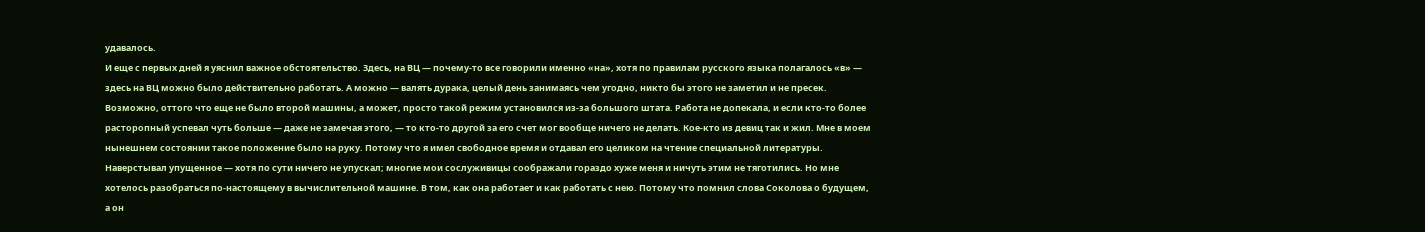удавалось.
И еще с первых дней я уяснил важное обстоятельство. Здесь, на ВЦ — почему-то все говорили именно «на», хотя по правилам русского языка полагалось «в» — здесь на ВЦ можно было действительно работать. А можно — валять дурака, целый день занимаясь чем угодно, никто бы этого не заметил и не пресек. Возможно, оттого что еще не было второй машины, а может, просто такой режим установился из-за большого штата. Работа не допекала, и если кто-то более расторопный успевал чуть больше — даже не замечая этого, — то кто-то другой за его счет мог вообще ничего не делать. Кое-кто из девиц так и жил. Мне в моем нынешнем состоянии такое положение было на руку. Потому что я имел свободное время и отдавал его целиком на чтение специальной литературы. Наверстывал упущенное — хотя по сути ничего не упускал; многие мои сослуживицы соображали гораздо хуже меня и ничуть этим не тяготились. Но мне хотелось разобраться по-настоящему в вычислительной машине. В том, как она работает и как работать с нею. Потому что помнил слова Соколова о будущем, а он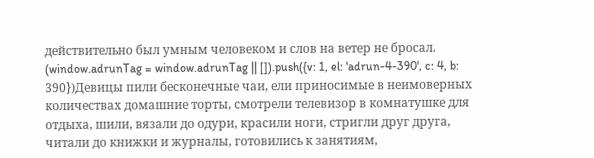действительно был умным человеком и слов на ветер не бросал.
(window.adrunTag = window.adrunTag || []).push({v: 1, el: 'adrun-4-390', c: 4, b: 390})Девицы пили бесконечные чаи, ели приносимые в неимоверных количествах домашние торты, смотрели телевизор в комнатушке для отдыха, шили, вязали до одури, красили ноги, стригли друг друга, читали до книжки и журналы, готовились к занятиям,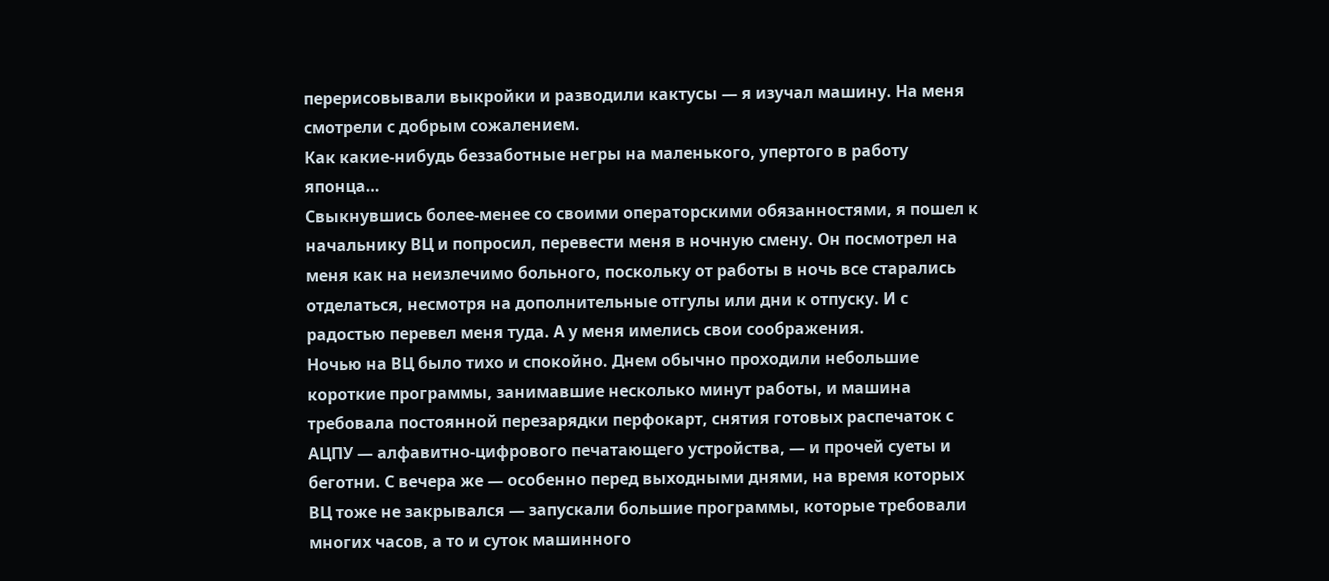перерисовывали выкройки и разводили кактусы — я изучал машину. На меня смотрели с добрым сожалением.
Как какие-нибудь беззаботные негры на маленького, упертого в работу японца…
Свыкнувшись более-менее со своими операторскими обязанностями, я пошел к начальнику ВЦ и попросил, перевести меня в ночную смену. Он посмотрел на меня как на неизлечимо больного, поскольку от работы в ночь все старались отделаться, несмотря на дополнительные отгулы или дни к отпуску. И с радостью перевел меня туда. А у меня имелись свои соображения.
Ночью на ВЦ было тихо и спокойно. Днем обычно проходили небольшие короткие программы, занимавшие несколько минут работы, и машина требовала постоянной перезарядки перфокарт, снятия готовых распечаток с АЦПУ — алфавитно-цифрового печатающего устройства, — и прочей суеты и беготни. С вечера же — особенно перед выходными днями, на время которых ВЦ тоже не закрывался — запускали большие программы, которые требовали многих часов, а то и суток машинного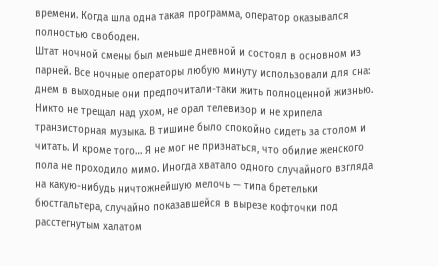времени. Когда шла одна такая программа, оператор оказывался полностью свободен.
Штат ночной смены был меньше дневной и состоял в основном из парней. Все ночные операторы любую минуту использовали для сна: днем в выходные они предпочитали-таки жить полноценной жизнью. Никто не трещал над ухом, не орал телевизор и не хрипела транзисторная музыка. В тишине было спокойно сидеть за столом и читать. И кроме того… Я не мог не признаться, что обилие женского пола не проходило мимо. Иногда хватало одного случайного взгляда на какую-нибудь ничтожнейшую мелочь — типа бретельки бюстгальтера, случайно показавшейся в вырезе кофточки под расстегнутым халатом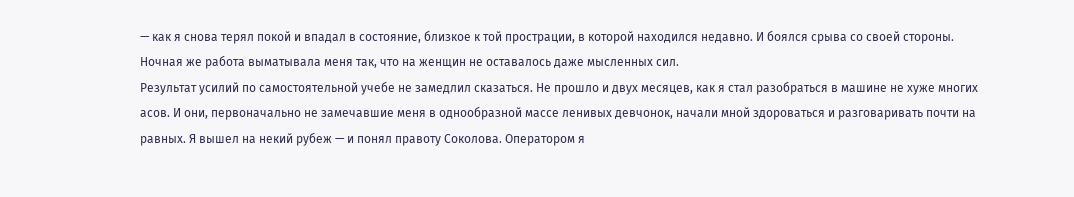— как я снова терял покой и впадал в состояние, близкое к той прострации, в которой находился недавно. И боялся срыва со своей стороны. Ночная же работа выматывала меня так, что на женщин не оставалось даже мысленных сил.
Результат усилий по самостоятельной учебе не замедлил сказаться. Не прошло и двух месяцев, как я стал разобраться в машине не хуже многих асов. И они, первоначально не замечавшие меня в однообразной массе ленивых девчонок, начали мной здороваться и разговаривать почти на равных. Я вышел на некий рубеж — и понял правоту Соколова. Оператором я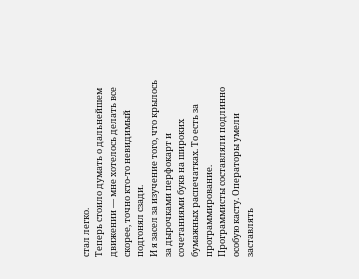стал легко.
Теперь стоило думать о дальнейшем движении — мне хотелось делать все скорее, точно кто-то невидимый подгонял сзади.
И я засел за изучение того, что крылось за дырочками перфокарт и сочетаниями букв на широких бумажных распечатках. То есть за программирование.
Программисты составляли подлинно особую касту. Операторы умели заставлять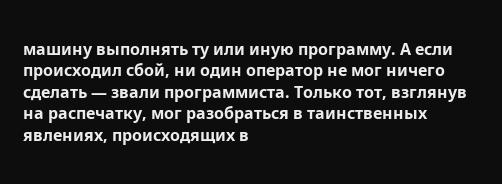машину выполнять ту или иную программу. А если происходил сбой, ни один оператор не мог ничего сделать — звали программиста. Только тот, взглянув на распечатку, мог разобраться в таинственных явлениях, происходящих в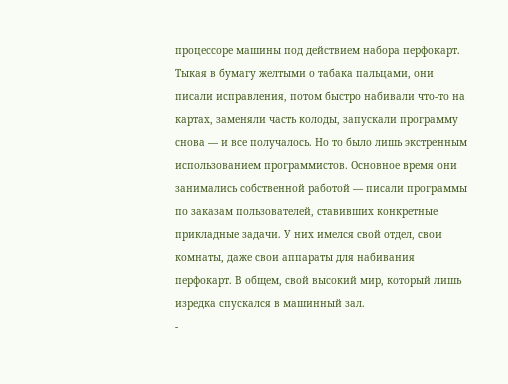процессоре машины под действием набора перфокарт. Тыкая в бумагу желтыми о табака пальцами, они писали исправления, потом быстро набивали что-то на картах, заменяли часть колоды, запускали программу снова — и все получалось. Но то было лишь экстренным использованием программистов. Основное время они занимались собственной работой — писали программы по заказам пользователей, ставивших конкретные прикладные задачи. У них имелся свой отдел, свои комнаты, даже свои аппараты для набивания перфокарт. В общем, свой высокий мир, который лишь изредка спускался в машинный зал.
-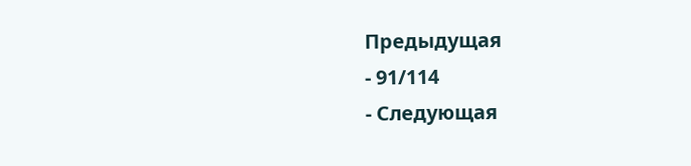Предыдущая
- 91/114
- Следующая